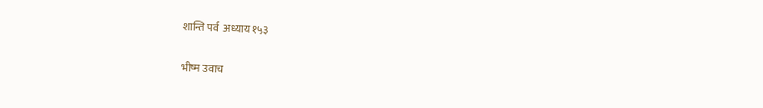शान्ति पर्व  अध्याय १५३

भीष्म उवाच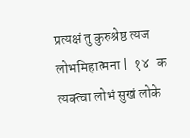प्रत्यक्षं तु कुरुश्रेष्ठ त्यज लोभमिहात्मना |  १४   क
त्यक्त्वा लोभं सुखं लोके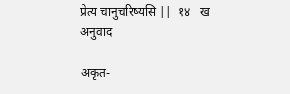प्रेत्य चानुचरिष्यसि ||  १४   ख
अनुवाद

अकृत-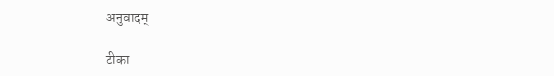अनुवादम्

टीका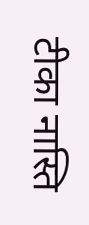टीका नास्ति